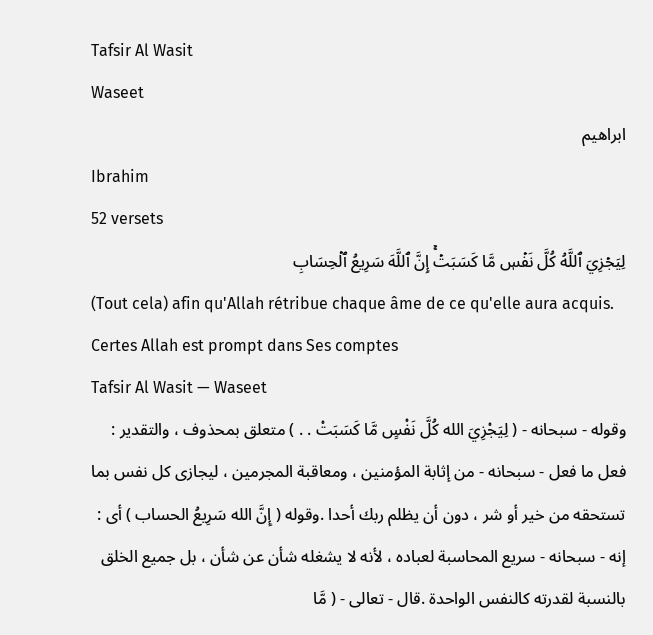Tafsir Al Wasit
Waseet
ابراهيم
Ibrahim
52 versets
لِيَجۡزِيَ ٱللَّهُ كُلَّ نَفۡسٖ مَّا كَسَبَتۡۚ إِنَّ ٱللَّهَ سَرِيعُ ٱلۡحِسَابِ
(Tout cela) afin qu'Allah rétribue chaque âme de ce qu'elle aura acquis. Certes Allah est prompt dans Ses comptes
Tafsir Al Wasit — Waseet
وقوله - سبحانه - ( لِيَجْزِيَ الله كُلَّ نَفْسٍ مَّا كَسَبَتْ . . ) متعلق بمحذوف ، والتقدير : فعل ما فعل - سبحانه - من إثابة المؤمنين ، ومعاقبة المجرمين ، ليجازى كل نفس بما تستحقه من خير أو شر ، دون أن يظلم ربك أحدا .وقوله ( إِنَّ الله سَرِيعُ الحساب ) أى : إنه - سبحانه - سريع المحاسبة لعباده ، لأنه لا يشغله شأن عن شأن ، بل جميع الخلق بالنسبة لقدرته كالنفس الواحدة .قال - تعالى - ( مَّا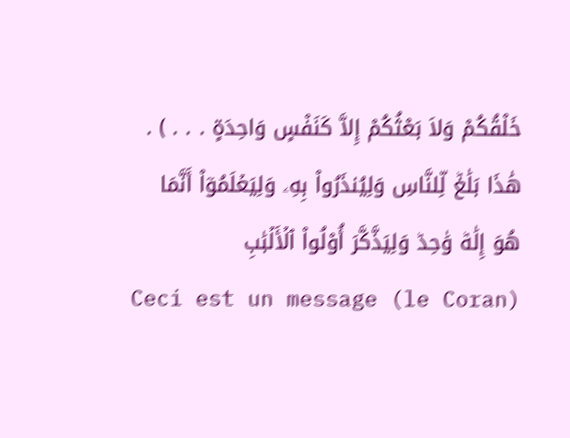خَلْقُكُمْ وَلاَ بَعْثُكُمْ إِلاَّ كَنَفْسٍ وَاحِدَةٍ . . . ) .
هَٰذَا بَلَٰغٞ لِّلنَّاسِ وَلِيُنذَرُواْ بِهِۦ وَلِيَعۡلَمُوٓاْ أَنَّمَا هُوَ إِلَٰهٞ وَٰحِدٞ وَلِيَذَّكَّرَ أُوْلُواْ ٱلۡأَلۡبَٰبِ
Ceci est un message (le Coran)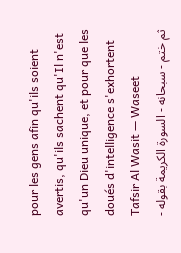pour les gens afin qu'ils soient avertis, qu'ils sachent qu'Il n'est qu'un Dieu unique, et pour que les doués d'intelligence s'exhortent
Tafsir Al Wasit — Waseet
ثم ختم - سبحانه - السورة الكريمة بقوله -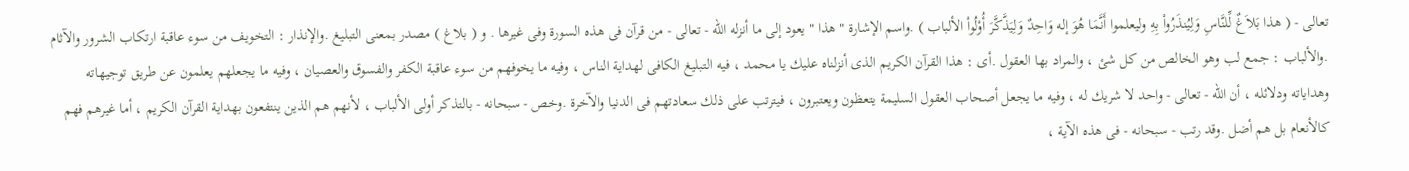تعالى - ( هذا بَلاَغٌ لِّلنَّاسِ وَلِيُنذَرُواْ بِهِ وليعلموا أَنَّمَا هُوَ إله وَاحِدٌ وَلِيَذَّكَّرَ أُوْلُواْ الألباب ) .واسم الإشارة " هذا " يعود إلى ما أنزله الله - تعالى - من قرآن فى هذه السورة وفى غيرها . و ( بلاغ ) مصدر بمعنى التبليغ .والإنذار : التخويف من سوء عاقبة ارتكاب الشرور والآثام .والألباب : جمع لب وهو الخالص من كل شئ ، والمراد بها العقول .أى : هذا القرآن الكريم الذى أنزلناه عليك يا محمد ، فيه التبليغ الكافى لهداية الناس ، وفيه ما يخوفهم من سوء عاقبة الكفر والفسوق والعصيان ، وفيه ما يجعلهم يعلمون عن طريق توجيهاته وهداياته ودلائله ، أن الله - تعالى - واحد لا شريك له ، وفيه ما يجعل أصحاب العقول السليمة يتعظون ويعتبرون ، فيترتب على ذلك سعادتهم فى الدنيا والآخرة .وخص - سبحانه - بالتذكر أولى الألباب ، لأنهم هم الذين ينتفعون بهداية القرآن الكريم ، أما غيرهم فهم كالأنعام بل هم أضل .وقد رتب - سبحانه - فى هذه الآية ،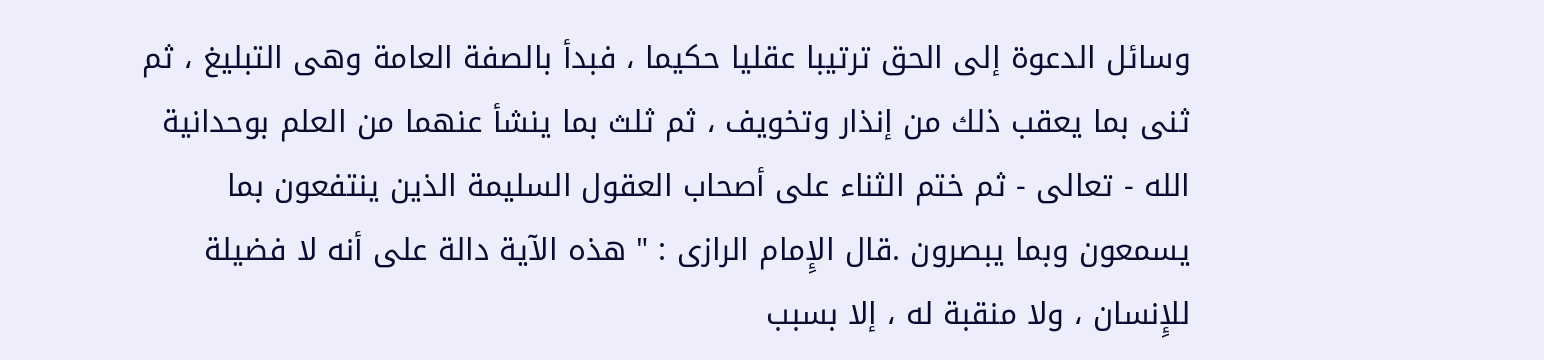وسائل الدعوة إلى الحق ترتيبا عقليا حكيما ، فبدأ بالصفة العامة وهى التبليغ ، ثم ثنى بما يعقب ذلك من إنذار وتخويف ، ثم ثلث بما ينشأ عنهما من العلم بوحدانية الله - تعالى - ثم ختم الثناء على أصحاب العقول السليمة الذين ينتفعون بما يسمعون وبما يبصرون .قال الإِمام الرازى : " هذه الآية دالة على أنه لا فضيلة للإِنسان ، ولا منقبة له ، إلا بسبب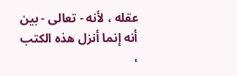عقله ، لأنه - تعالى - بين أنه إنما أنزل هذه الكتب ،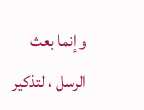وإنما بعث الرسل ، لتذكير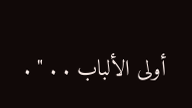أولى الألباب . . " .